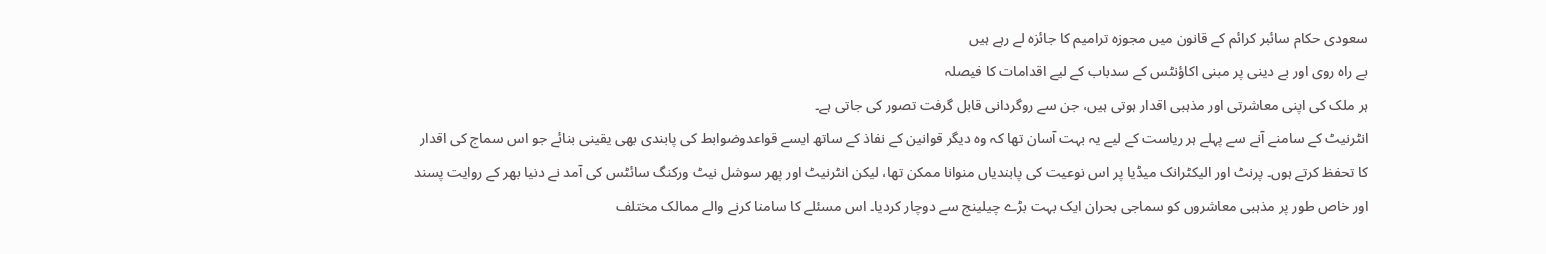سعودی حکام سائبر کرائم کے قانون میں مجوزہ ترامیم کا جائزہ لے رہے ہیں
بے راہ روی اور بے دینی پر مبنی اکاؤنٹس کے سدباب کے لیے اقدامات کا فیصلہ
ہر ملک کی اپنی معاشرتی اور مذہبی اقدار ہوتی ہیں، جن سے روگردانی قابل گرفت تصور کی جاتی ہے۔
انٹرنیٹ کے سامنے آنے سے پہلے ہر ریاست کے لیے یہ بہت آسان تھا کہ وہ دیگر قوانین کے نفاذ کے ساتھ ایسے قواعدوضوابط کی پابندی بھی یقینی بنائے جو اس سماج کی اقدار کا تحفظ کرتے ہوں۔ پرنٹ اور الیکٹرانک میڈیا پر اس نوعیت کی پابندیاں منوانا ممکن تھا، لیکن انٹرنیٹ اور پھر سوشل نیٹ ورکنگ سائٹس کی آمد نے دنیا بھر کے روایت پسند اور خاص طور پر مذہبی معاشروں کو سماجی بحران ایک بہت بڑے چیلینج سے دوچار کردیا۔ اس مسئلے کا سامنا کرنے والے ممالک مختلف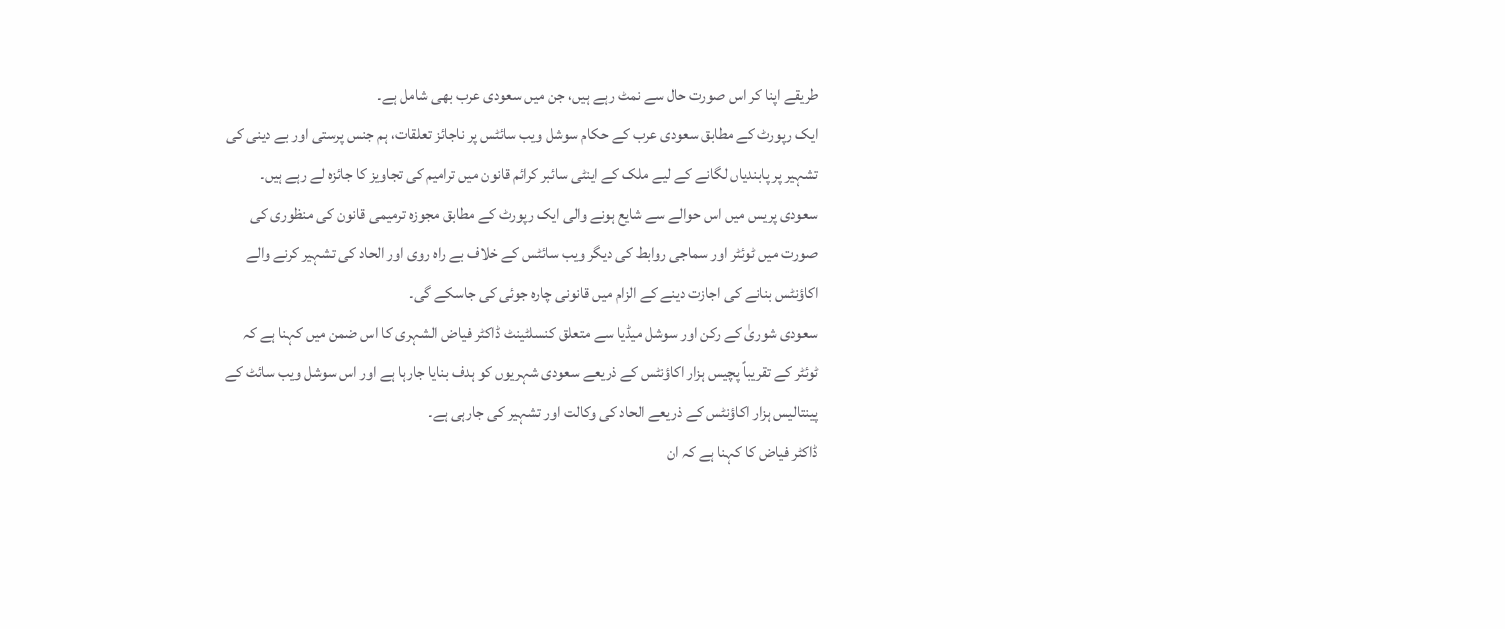طریقے اپنا کر اس صورت حال سے نمٹ رہے ہیں، جن میں سعودی عرب بھی شامل ہے۔
ایک رپورٹ کے مطابق سعودی عرب کے حکام سوشل ویب سائٹس پر ناجائز تعلقات، ہم جنس پرستی اور بے دینی کی تشہیر پر پابندیاں لگانے کے لیے ملک کے اینٹی سائبر کرائم قانون میں ترامیم کی تجاویز کا جائزہ لے رہے ہیں۔
سعودی پریس میں اس حوالے سے شایع ہونے والی ایک رپورٹ کے مطابق مجوزہ ترمیمی قانون کی منظوری کی صورت میں ٹوئٹر اور سماجی روابط کی دیگر ویب سائٹس کے خلاف بے راہ روی اور الحاد کی تشہیر کرنے والے اکاؤنٹس بنانے کی اجازت دینے کے الزام میں قانونی چارہ جوئی کی جاسکے گی۔
سعودی شوریٰ کے رکن اور سوشل میڈیا سے متعلق کنسلٹینٹ ڈاکٹر فیاض الشہری کا اس ضمن میں کہنا ہے کہ ٹوئٹر کے تقریباً پچیس ہزار اکاؤنٹس کے ذریعے سعودی شہریوں کو ہدف بنایا جارہا ہے اور اس سوشل ویب سائٹ کے پینتالیس ہزار اکاؤنٹس کے ذریعے الحاد کی وکالت اور تشہیر کی جارہی ہے۔
ڈاکٹر فیاض کا کہنا ہے کہ ان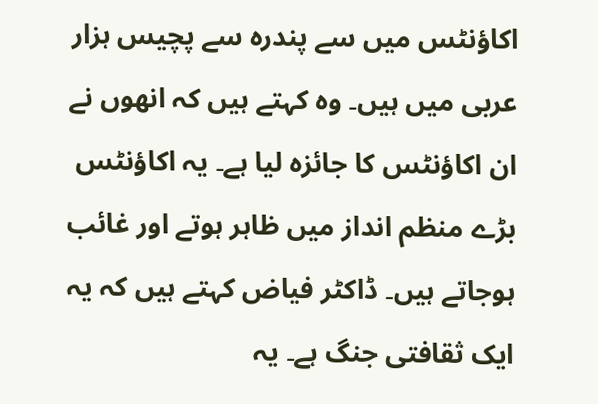اکاؤنٹس میں سے پندرہ سے پچیس ہزار عربی میں ہیں۔ وہ کہتے ہیں کہ انھوں نے ان اکاؤنٹس کا جائزہ لیا ہے۔ یہ اکاؤنٹس بڑے منظم انداز میں ظاہر ہوتے اور غائب ہوجاتے ہیں۔ ڈاکٹر فیاض کہتے ہیں کہ یہ ایک ثقافتی جنگ ہے۔ یہ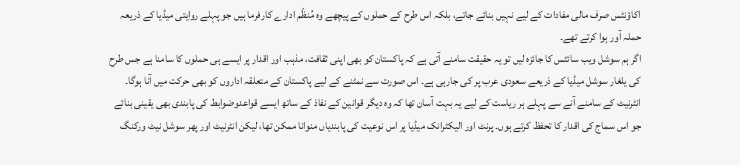اکاؤنٹس صرف مالی مفادات کے لیے نہیں بنائے جاتے، بلکہ اس طرح کے حملوں کے پیچھے وہ مُنظّم ادارے کارفرما ہیں جو پہلے روایتی میڈیا کے ذریعہ حملہ آور ہوا کرتے تھے۔
اگر ہم سوشل ویب سائٹس کا جائزہ لیں تو یہ حقیقت سامنے آتی ہے کہ پاکستان کو بھی اپنی ثقافت، مذہب اور اقدار پر ایسے ہی حملوں کا سامنا ہے جس طرح کی یلغار سوشل میڈیا کے ذریعے سعودی عرب پر کی جارہی ہے۔ اس صورت سے نمٹنے کے لیے پاکستان کے متعلقہ اداروں کو بھی حرکت میں آنا ہوگا۔
انٹرنیٹ کے سامنے آنے سے پہلے ہر ریاست کے لیے یہ بہت آسان تھا کہ وہ دیگر قوانین کے نفاذ کے ساتھ ایسے قواعدوضوابط کی پابندی بھی یقینی بنائے جو اس سماج کی اقدار کا تحفظ کرتے ہوں۔ پرنٹ اور الیکٹرانک میڈیا پر اس نوعیت کی پابندیاں منوانا ممکن تھا، لیکن انٹرنیٹ اور پھر سوشل نیٹ ورکنگ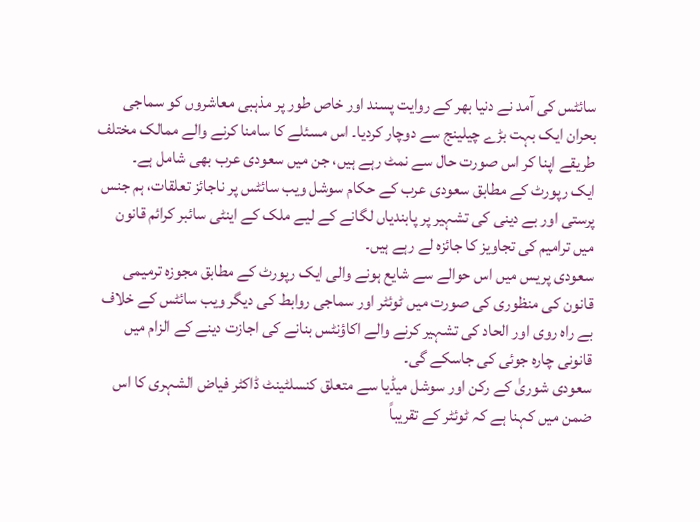سائٹس کی آمد نے دنیا بھر کے روایت پسند اور خاص طور پر مذہبی معاشروں کو سماجی بحران ایک بہت بڑے چیلینج سے دوچار کردیا۔ اس مسئلے کا سامنا کرنے والے ممالک مختلف طریقے اپنا کر اس صورت حال سے نمٹ رہے ہیں، جن میں سعودی عرب بھی شامل ہے۔
ایک رپورٹ کے مطابق سعودی عرب کے حکام سوشل ویب سائٹس پر ناجائز تعلقات، ہم جنس پرستی اور بے دینی کی تشہیر پر پابندیاں لگانے کے لیے ملک کے اینٹی سائبر کرائم قانون میں ترامیم کی تجاویز کا جائزہ لے رہے ہیں۔
سعودی پریس میں اس حوالے سے شایع ہونے والی ایک رپورٹ کے مطابق مجوزہ ترمیمی قانون کی منظوری کی صورت میں ٹوئٹر اور سماجی روابط کی دیگر ویب سائٹس کے خلاف بے راہ روی اور الحاد کی تشہیر کرنے والے اکاؤنٹس بنانے کی اجازت دینے کے الزام میں قانونی چارہ جوئی کی جاسکے گی۔
سعودی شوریٰ کے رکن اور سوشل میڈیا سے متعلق کنسلٹینٹ ڈاکٹر فیاض الشہری کا اس ضمن میں کہنا ہے کہ ٹوئٹر کے تقریباً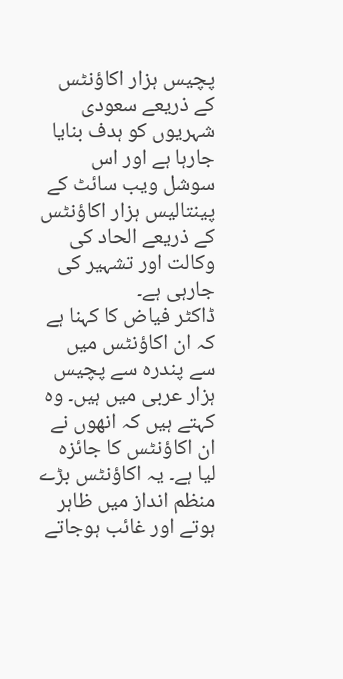پچیس ہزار اکاؤنٹس کے ذریعے سعودی شہریوں کو ہدف بنایا جارہا ہے اور اس سوشل ویب سائٹ کے پینتالیس ہزار اکاؤنٹس کے ذریعے الحاد کی وکالت اور تشہیر کی جارہی ہے۔
ڈاکٹر فیاض کا کہنا ہے کہ ان اکاؤنٹس میں سے پندرہ سے پچیس ہزار عربی میں ہیں۔ وہ کہتے ہیں کہ انھوں نے ان اکاؤنٹس کا جائزہ لیا ہے۔ یہ اکاؤنٹس بڑے منظم انداز میں ظاہر ہوتے اور غائب ہوجاتے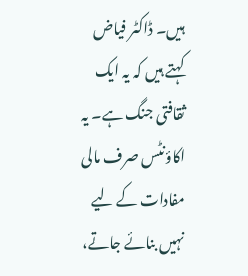ہیں۔ ڈاکٹر فیاض کہتے ہیں کہ یہ ایک ثقافتی جنگ ہے۔ یہ اکاؤنٹس صرف مالی مفادات کے لیے نہیں بنائے جاتے،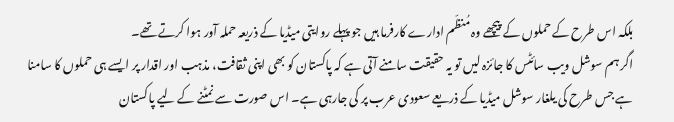بلکہ اس طرح کے حملوں کے پیچھے وہ مُنظّم ادارے کارفرما ہیں جو پہلے روایتی میڈیا کے ذریعہ حملہ آور ہوا کرتے تھے۔
اگر ہم سوشل ویب سائٹس کا جائزہ لیں تو یہ حقیقت سامنے آتی ہے کہ پاکستان کو بھی اپنی ثقافت، مذہب اور اقدار پر ایسے ہی حملوں کا سامنا ہے جس طرح کی یلغار سوشل میڈیا کے ذریعے سعودی عرب پر کی جارہی ہے۔ اس صورت سے نمٹنے کے لیے پاکستان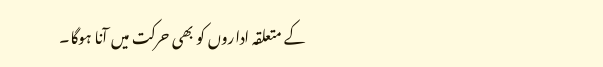کے متعلقہ اداروں کو بھی حرکت میں آنا ہوگا۔